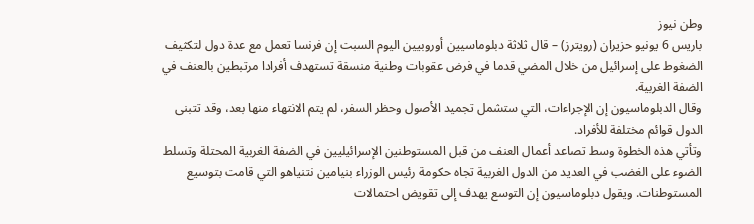وطن نيوز
باريس 6 يونيو حزيران (رويترز) – قال ثلاثة دبلوماسيين أوروبيين اليوم السبت إن فرنسا تعمل مع عدة دول لتكثيف الضغوط على إسرائيل من خلال المضي قدما في فرض عقوبات وطنية منسقة تستهدف أفرادا مرتبطين بالعنف في الضفة الغربية.
وقال الدبلوماسيون إن الإجراءات، التي ستشمل تجميد الأصول وحظر السفر، لم يتم الانتهاء منها بعد، وقد تتبنى الدول قوائم مختلفة للأفراد.
وتأتي هذه الخطوة وسط تصاعد أعمال العنف من قبل المستوطنين الإسرائيليين في الضفة الغربية المحتلة وتسلط الضوء على الغضب في العديد من الدول الغربية تجاه حكومة رئيس الوزراء بنيامين نتنياهو التي قامت بتوسيع المستوطنات. ويقول دبلوماسيون إن التوسع يهدف إلى تقويض احتمالات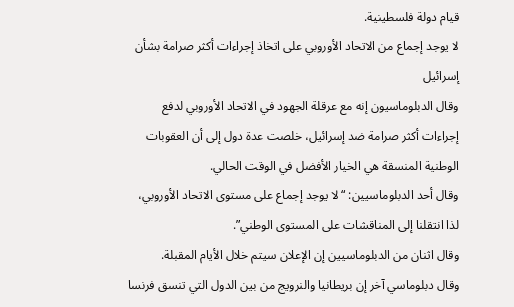قيام دولة فلسطينية.
لا يوجد إجماع من الاتحاد الأوروبي على اتخاذ إجراءات أكثر صرامة بشأن إسرائيل
وقال الدبلوماسيون إنه مع عرقلة الجهود في الاتحاد الأوروبي لدفع إجراءات أكثر صرامة ضد إسرائيل، خلصت عدة دول إلى أن العقوبات الوطنية المنسقة هي الخيار الأفضل في الوقت الحالي.
وقال أحد الدبلوماسيين: “لا يوجد إجماع على مستوى الاتحاد الأوروبي، لذا انتقلنا إلى المناقشات على المستوى الوطني”.
وقال اثنان من الدبلوماسيين إن الإعلان سيتم خلال الأيام المقبلة.
وقال دبلوماسي آخر إن بريطانيا والنرويج من بين الدول التي تنسق فرنسا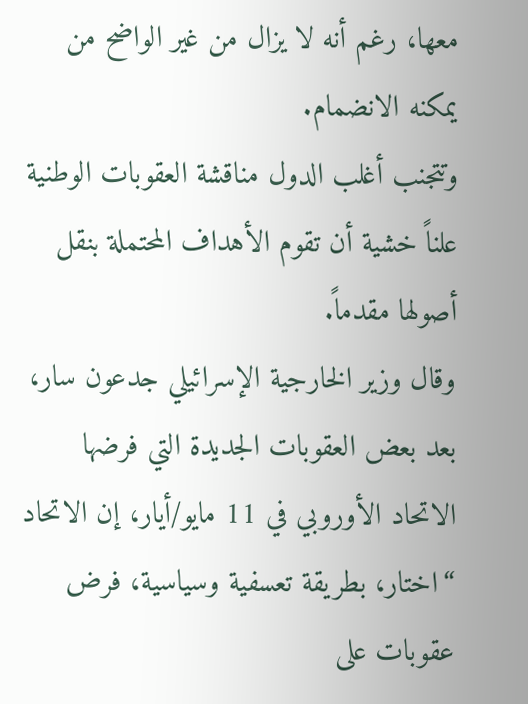معها، رغم أنه لا يزال من غير الواضح من يمكنه الانضمام.
وتتجنب أغلب الدول مناقشة العقوبات الوطنية علناً خشية أن تقوم الأهداف المحتملة بنقل أصولها مقدماً.
وقال وزير الخارجية الإسرائيلي جدعون سار، بعد بعض العقوبات الجديدة التي فرضها الاتحاد الأوروبي في 11 مايو/أيار، إن الاتحاد “اختار، بطريقة تعسفية وسياسية، فرض عقوبات على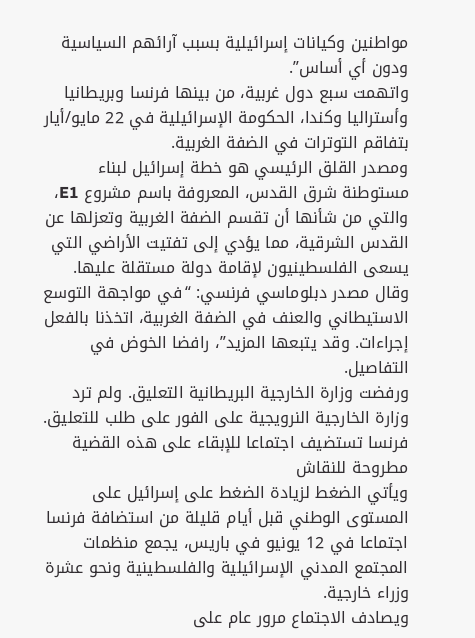مواطنين وكيانات إسرائيلية بسبب آرائهم السياسية ودون أي أساس”.
واتهمت سبع دول غربية، من بينها فرنسا وبريطانيا وأستراليا وكندا، الحكومة الإسرائيلية في 22 مايو/أيار بتفاقم التوترات في الضفة الغربية.
ومصدر القلق الرئيسي هو خطة إسرائيل لبناء مستوطنة شرق القدس، المعروفة باسم مشروع E1، والتي من شأنها أن تقسم الضفة الغربية وتعزلها عن القدس الشرقية، مما يؤدي إلى تفتيت الأراضي التي يسعى الفلسطينيون لإقامة دولة مستقلة عليها.
وقال مصدر دبلوماسي فرنسي: “في مواجهة التوسع الاستيطاني والعنف في الضفة الغربية، اتخذنا بالفعل إجراءات. وقد يتبعها المزيد”، رافضا الخوض في التفاصيل.
ورفضت وزارة الخارجية البريطانية التعليق. ولم ترد وزارة الخارجية النرويجية على الفور على طلب للتعليق.
فرنسا تستضيف اجتماعا للإبقاء على هذه القضية مطروحة للنقاش
ويأتي الضغط لزيادة الضغط على إسرائيل على المستوى الوطني قبل أيام قليلة من استضافة فرنسا اجتماعا في 12 يونيو في باريس، يجمع منظمات المجتمع المدني الإسرائيلية والفلسطينية ونحو عشرة وزراء خارجية.
ويصادف الاجتماع مرور عام على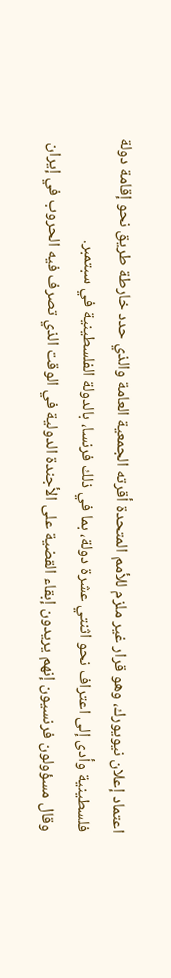اعتماد إعلان نيويورك، وهو قرار غير ملزم للأمم المتحدة أقرته الجمعية العامة والذي حدد خارطة طريق نحو إقامة دولة فلسطينية وأدى إلى اعتراف نحو اثنتي عشرة دولة، بما في ذلك فرنسا، بالدولة الفلسطينية في سبتمبر.
وقال مسؤولون فرنسيون إنهم يريدون إبقاء القضية على الأجندة الدولية في الوقت الذي تصرف فيه الحروب في إيران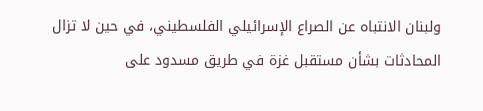ولبنان الانتباه عن الصراع الإسرائيلي الفلسطيني، في حين لا تزال المحادثات بشأن مستقبل غزة في طريق مسدود على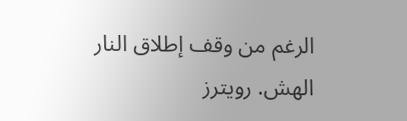الرغم من وقف إطلاق النار الهش. رويترز